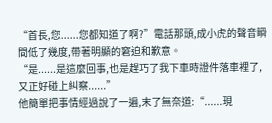“首長,您......您都知道了啊?”電話那頭,成小虎的聲音瞬間低了幾度,帶著明顯的窘迫和歉意。
“是......是這麼回事,也是趕巧了我下車時證件落車裡了,又正好碰上糾察......”
他簡單把事情經過說了一遍,末了無奈道:“......現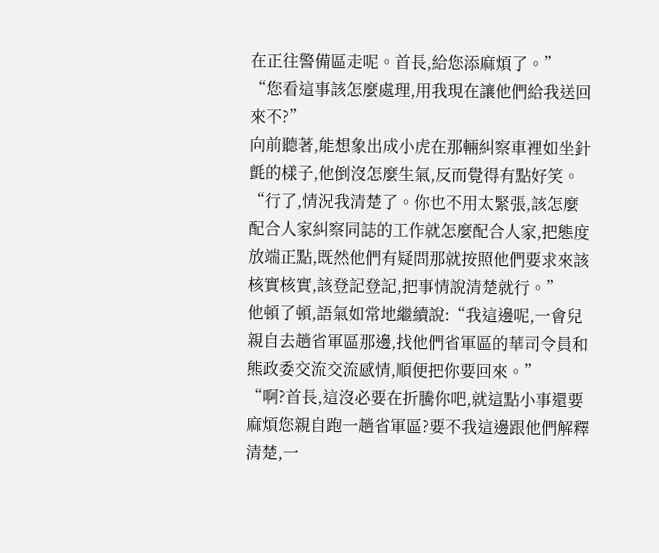在正往警備區走呢。首長,給您添麻煩了。”
“您看這事該怎麼處理,用我現在讓他們給我送回來不?”
向前聽著,能想象出成小虎在那輛糾察車裡如坐針氈的樣子,他倒沒怎麼生氣,反而覺得有點好笑。
“行了,情況我清楚了。你也不用太緊張,該怎麼配合人家糾察同誌的工作就怎麼配合人家,把態度放端正點,既然他們有疑問那就按照他們要求來該核實核實,該登記登記,把事情說清楚就行。”
他頓了頓,語氣如常地繼續說:“我這邊呢,一會兒親自去趟省軍區那邊,找他們省軍區的華司令員和熊政委交流交流感情,順便把你要回來。”
“啊?首長,這沒必要在折騰你吧,就這點小事還要麻煩您親自跑一趟省軍區?要不我這邊跟他們解釋清楚,一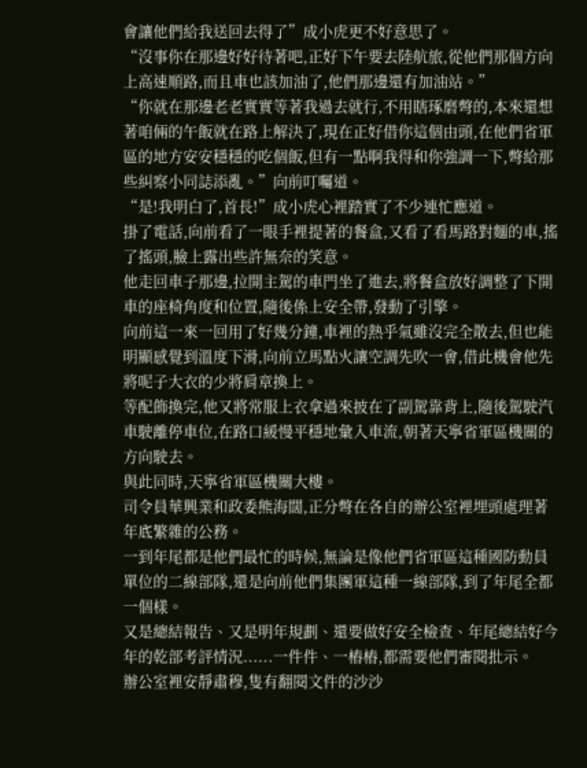會讓他們給我送回去得了”成小虎更不好意思了。
“沒事你在那邊好好待著吧,正好下午要去陸航旅,從他們那個方向上高速順路,而且車也該加油了,他們那邊還有加油站。”
“你就在那邊老老實實等著我過去就行,不用瞎琢磨彆的,本來還想著咱倆的午飯就在路上解決了,現在正好借你這個由頭,在他們省軍區的地方安安穩穩的吃個飯,但有一點啊我得和你強調一下,彆給那些糾察小同誌添亂。”向前叮囑道。
“是!我明白了,首長!”成小虎心裡踏實了不少連忙應道。
掛了電話,向前看了一眼手裡提著的餐盒,又看了看馬路對麵的車,搖了搖頭,臉上露出些許無奈的笑意。
他走回車子那邊,拉開主駕的車門坐了進去,將餐盒放好調整了下開車的座椅角度和位置,隨後係上安全帶,發動了引擎。
向前這一來一回用了好幾分鐘,車裡的熱乎氣雖沒完全散去,但也能明顯感覺到溫度下滑,向前立馬點火讓空調先吹一會,借此機會他先將呢子大衣的少將肩章換上。
等配飾換完,他又將常服上衣拿過來披在了副駕靠背上,隨後駕駛汽車駛離停車位,在路口緩慢平穩地彙入車流,朝著天寧省軍區機關的方向駛去。
與此同時,天寧省軍區機關大樓。
司令員華興業和政委熊海闊,正分彆在各自的辦公室裡埋頭處理著年底繁雜的公務。
一到年尾都是他們最忙的時候,無論是像他們省軍區這種國防動員單位的二線部隊,還是向前他們集團軍這種一線部隊,到了年尾全都一個樣。
又是總結報告、又是明年規劃、還要做好安全檢查、年尾總結好今年的乾部考評情況......一件件、一樁樁,都需要他們審閱批示。
辦公室裡安靜肅穆,隻有翻閱文件的沙沙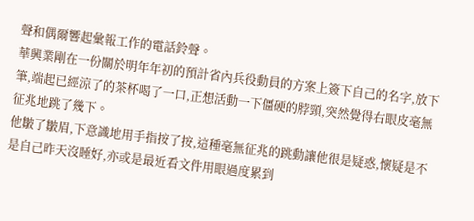聲和偶爾響起彙報工作的電話鈴聲。
華興業剛在一份關於明年年初的預計省內兵役動員的方案上簽下自己的名字,放下筆,端起已經涼了的茶杯喝了一口,正想活動一下僵硬的脖頸,突然覺得右眼皮毫無征兆地跳了幾下。
他皺了皺眉,下意識地用手指按了按,這種毫無征兆的跳動讓他很是疑惑,懷疑是不是自己昨天沒睡好,亦或是最近看文件用眼過度累到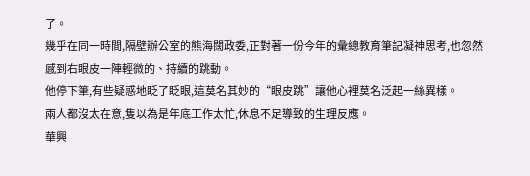了。
幾乎在同一時間,隔壁辦公室的熊海闊政委,正對著一份今年的彙總教育筆記凝神思考,也忽然感到右眼皮一陣輕微的、持續的跳動。
他停下筆,有些疑惑地眨了眨眼,這莫名其妙的“眼皮跳”讓他心裡莫名泛起一絲異樣。
兩人都沒太在意,隻以為是年底工作太忙,休息不足導致的生理反應。
華興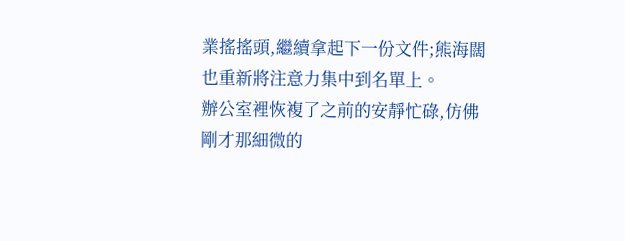業搖搖頭,繼續拿起下一份文件;熊海闊也重新將注意力集中到名單上。
辦公室裡恢複了之前的安靜忙碌,仿佛剛才那細微的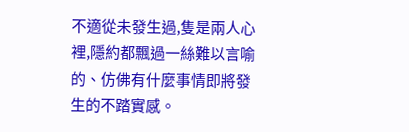不適從未發生過,隻是兩人心裡,隱約都飄過一絲難以言喻的、仿佛有什麼事情即將發生的不踏實感。